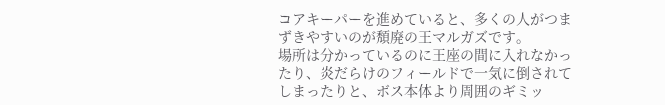コアキーパーを進めていると、多くの人がつまずきやすいのが頽廃の王マルガズです。
場所は分かっているのに王座の間に入れなかったり、炎だらけのフィールドで一気に倒されてしまったりと、ボス本体より周囲のギミッ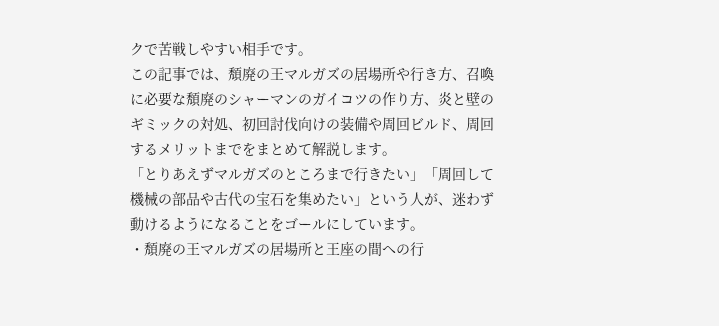クで苦戦しやすい相手です。
この記事では、頽廃の王マルガズの居場所や行き方、召喚に必要な頽廃のシャーマンのガイコツの作り方、炎と壁のギミックの対処、初回討伐向けの装備や周回ビルド、周回するメリットまでをまとめて解説します。
「とりあえずマルガズのところまで行きたい」「周回して機械の部品や古代の宝石を集めたい」という人が、迷わず動けるようになることをゴールにしています。
・頽廃の王マルガズの居場所と王座の間への行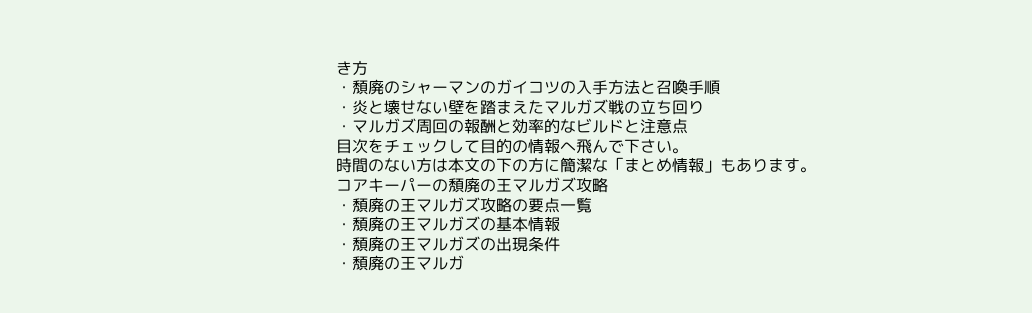き方
・頽廃のシャーマンのガイコツの入手方法と召喚手順
・炎と壊せない壁を踏まえたマルガズ戦の立ち回り
・マルガズ周回の報酬と効率的なビルドと注意点
目次をチェックして目的の情報へ飛んで下さい。
時間のない方は本文の下の方に簡潔な「まとめ情報」もあります。
コアキーパーの頽廃の王マルガズ攻略
・頽廃の王マルガズ攻略の要点一覧
・頽廃の王マルガズの基本情報
・頽廃の王マルガズの出現条件
・頽廃の王マルガ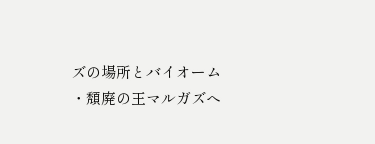ズの場所とバイオーム
・頽廃の王マルガズへ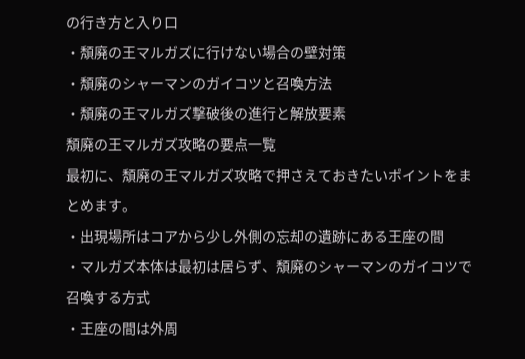の行き方と入り口
・頽廃の王マルガズに行けない場合の壁対策
・頽廃のシャーマンのガイコツと召喚方法
・頽廃の王マルガズ撃破後の進行と解放要素
頽廃の王マルガズ攻略の要点一覧
最初に、頽廃の王マルガズ攻略で押さえておきたいポイントをまとめます。
・出現場所はコアから少し外側の忘却の遺跡にある王座の間
・マルガズ本体は最初は居らず、頽廃のシャーマンのガイコツで召喚する方式
・王座の間は外周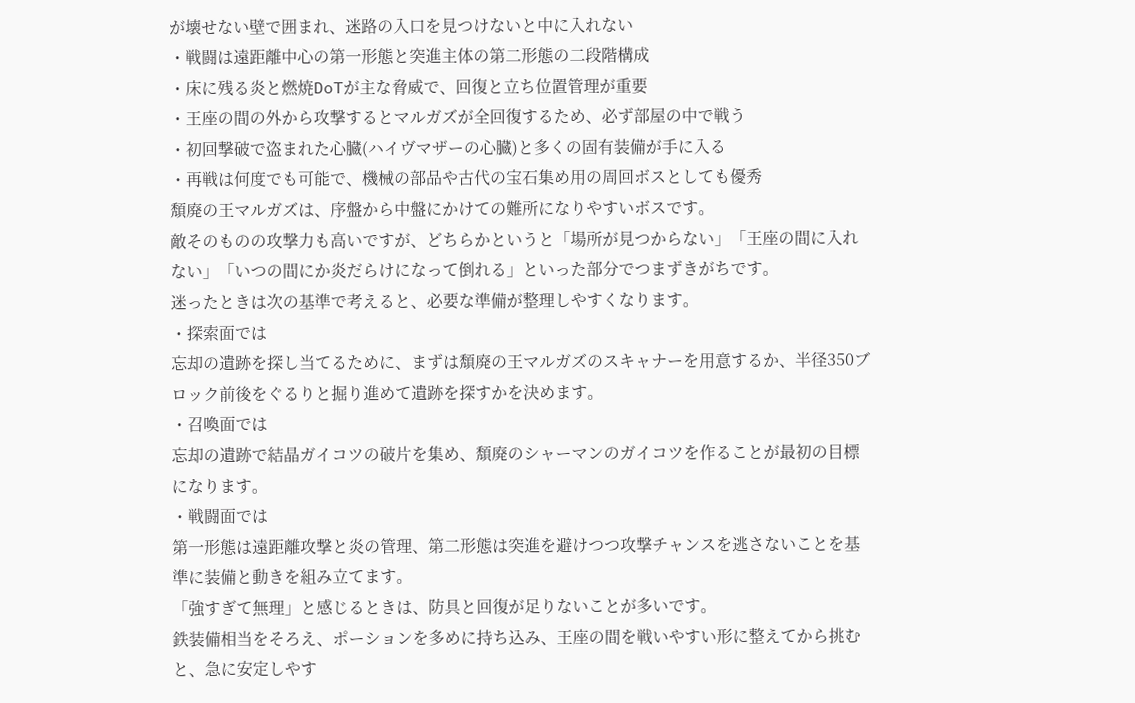が壊せない壁で囲まれ、迷路の入口を見つけないと中に入れない
・戦闘は遠距離中心の第一形態と突進主体の第二形態の二段階構成
・床に残る炎と燃焼DoTが主な脅威で、回復と立ち位置管理が重要
・王座の間の外から攻撃するとマルガズが全回復するため、必ず部屋の中で戦う
・初回撃破で盗まれた心臓(ハイヴマザーの心臓)と多くの固有装備が手に入る
・再戦は何度でも可能で、機械の部品や古代の宝石集め用の周回ボスとしても優秀
頽廃の王マルガズは、序盤から中盤にかけての難所になりやすいボスです。
敵そのものの攻撃力も高いですが、どちらかというと「場所が見つからない」「王座の間に入れない」「いつの間にか炎だらけになって倒れる」といった部分でつまずきがちです。
迷ったときは次の基準で考えると、必要な準備が整理しやすくなります。
・探索面では
忘却の遺跡を探し当てるために、まずは頽廃の王マルガズのスキャナーを用意するか、半径350ブロック前後をぐるりと掘り進めて遺跡を探すかを決めます。
・召喚面では
忘却の遺跡で結晶ガイコツの破片を集め、頽廃のシャーマンのガイコツを作ることが最初の目標になります。
・戦闘面では
第一形態は遠距離攻撃と炎の管理、第二形態は突進を避けつつ攻撃チャンスを逃さないことを基準に装備と動きを組み立てます。
「強すぎて無理」と感じるときは、防具と回復が足りないことが多いです。
鉄装備相当をそろえ、ポーションを多めに持ち込み、王座の間を戦いやすい形に整えてから挑むと、急に安定しやす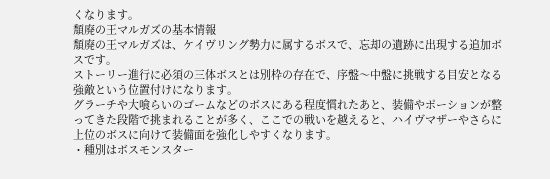くなります。
頽廃の王マルガズの基本情報
頽廃の王マルガズは、ケイヴリング勢力に属するボスで、忘却の遺跡に出現する追加ボスです。
ストーリー進行に必須の三体ボスとは別枠の存在で、序盤〜中盤に挑戦する目安となる強敵という位置付けになります。
グラーチや大喰らいのゴームなどのボスにある程度慣れたあと、装備やポーションが整ってきた段階で挑まれることが多く、ここでの戦いを越えると、ハイヴマザーやさらに上位のボスに向けて装備面を強化しやすくなります。
・種別はボスモンスター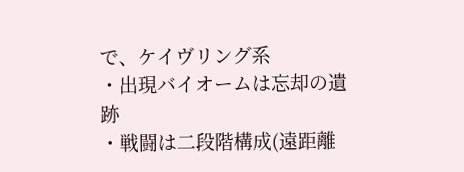で、ケイヴリング系
・出現バイオームは忘却の遺跡
・戦闘は二段階構成(遠距離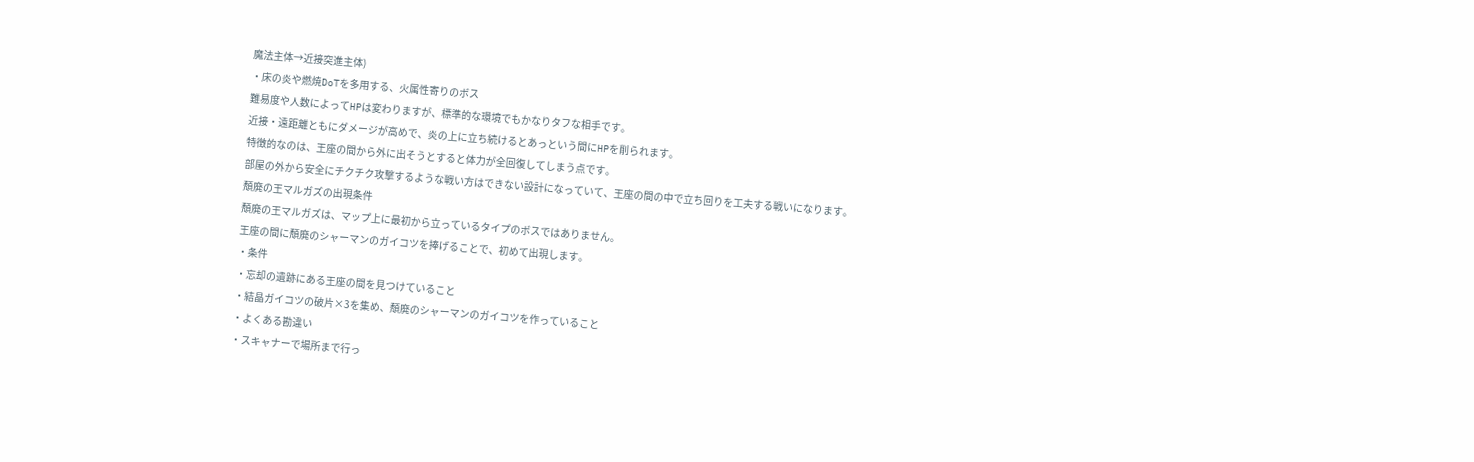魔法主体→近接突進主体)
・床の炎や燃焼DoTを多用する、火属性寄りのボス
難易度や人数によってHPは変わりますが、標準的な環境でもかなりタフな相手です。
近接・遠距離ともにダメージが高めで、炎の上に立ち続けるとあっという間にHPを削られます。
特徴的なのは、王座の間から外に出そうとすると体力が全回復してしまう点です。
部屋の外から安全にチクチク攻撃するような戦い方はできない設計になっていて、王座の間の中で立ち回りを工夫する戦いになります。
頽廃の王マルガズの出現条件
頽廃の王マルガズは、マップ上に最初から立っているタイプのボスではありません。
王座の間に頽廃のシャーマンのガイコツを捧げることで、初めて出現します。
・条件
・忘却の遺跡にある王座の間を見つけていること
・結晶ガイコツの破片×3を集め、頽廃のシャーマンのガイコツを作っていること
・よくある勘違い
・スキャナーで場所まで行っ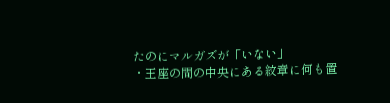たのにマルガズが「いない」
・王座の間の中央にある紋章に何も置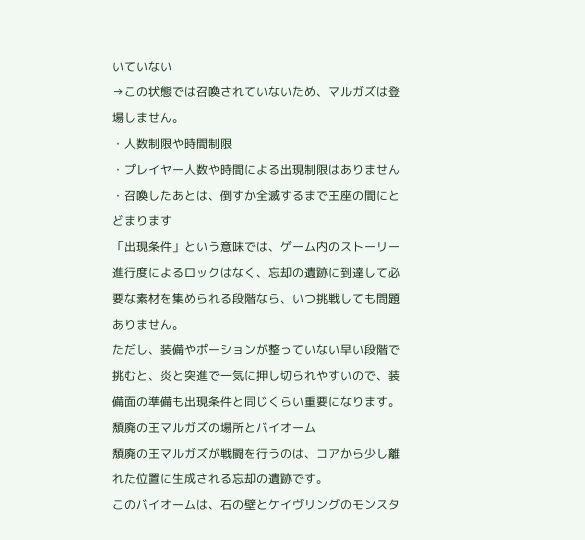いていない
→この状態では召喚されていないため、マルガズは登場しません。
・人数制限や時間制限
・プレイヤー人数や時間による出現制限はありません
・召喚したあとは、倒すか全滅するまで王座の間にとどまります
「出現条件」という意味では、ゲーム内のストーリー進行度によるロックはなく、忘却の遺跡に到達して必要な素材を集められる段階なら、いつ挑戦しても問題ありません。
ただし、装備やポーションが整っていない早い段階で挑むと、炎と突進で一気に押し切られやすいので、装備面の準備も出現条件と同じくらい重要になります。
頽廃の王マルガズの場所とバイオーム
頽廃の王マルガズが戦闘を行うのは、コアから少し離れた位置に生成される忘却の遺跡です。
このバイオームは、石の壁とケイヴリングのモンスタ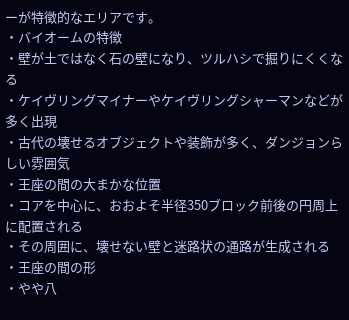ーが特徴的なエリアです。
・バイオームの特徴
・壁が土ではなく石の壁になり、ツルハシで掘りにくくなる
・ケイヴリングマイナーやケイヴリングシャーマンなどが多く出現
・古代の壊せるオブジェクトや装飾が多く、ダンジョンらしい雰囲気
・王座の間の大まかな位置
・コアを中心に、おおよそ半径350ブロック前後の円周上に配置される
・その周囲に、壊せない壁と迷路状の通路が生成される
・王座の間の形
・やや八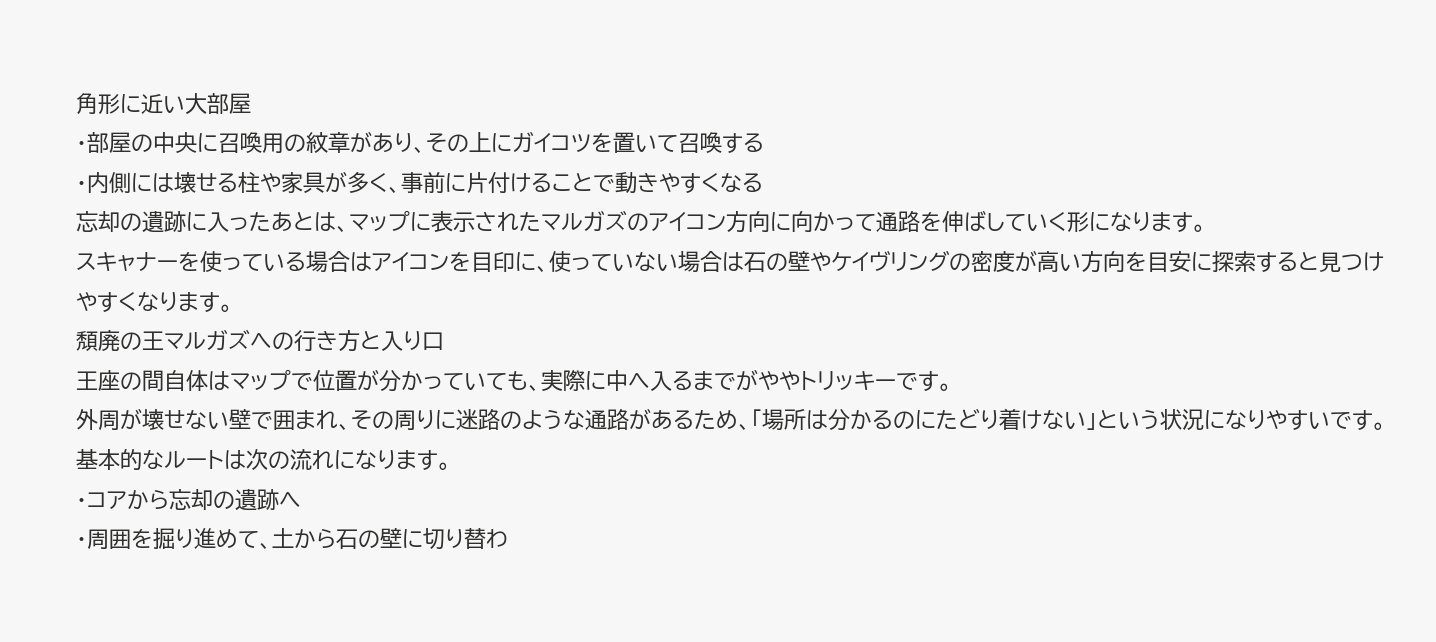角形に近い大部屋
・部屋の中央に召喚用の紋章があり、その上にガイコツを置いて召喚する
・内側には壊せる柱や家具が多く、事前に片付けることで動きやすくなる
忘却の遺跡に入ったあとは、マップに表示されたマルガズのアイコン方向に向かって通路を伸ばしていく形になります。
スキャナーを使っている場合はアイコンを目印に、使っていない場合は石の壁やケイヴリングの密度が高い方向を目安に探索すると見つけやすくなります。
頽廃の王マルガズへの行き方と入り口
王座の間自体はマップで位置が分かっていても、実際に中へ入るまでがややトリッキーです。
外周が壊せない壁で囲まれ、その周りに迷路のような通路があるため、「場所は分かるのにたどり着けない」という状況になりやすいです。
基本的なルートは次の流れになります。
・コアから忘却の遺跡へ
・周囲を掘り進めて、土から石の壁に切り替わ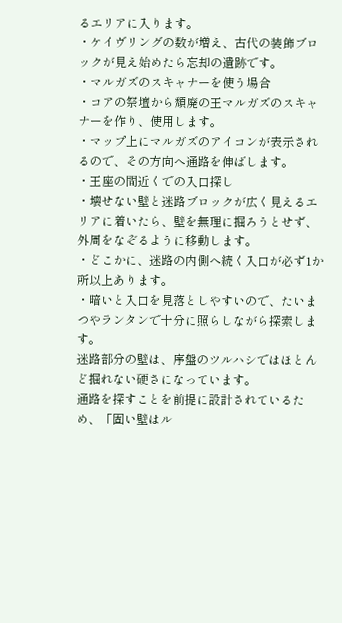るエリアに入ります。
・ケイヴリングの数が増え、古代の装飾ブロックが見え始めたら忘却の遺跡です。
・マルガズのスキャナーを使う場合
・コアの祭壇から頽廃の王マルガズのスキャナーを作り、使用します。
・マップ上にマルガズのアイコンが表示されるので、その方向へ通路を伸ばします。
・王座の間近くでの入口探し
・壊せない壁と迷路ブロックが広く見えるエリアに着いたら、壁を無理に掘ろうとせず、外周をなぞるように移動します。
・どこかに、迷路の内側へ続く入口が必ず1か所以上あります。
・暗いと入口を見落としやすいので、たいまつやランタンで十分に照らしながら探索します。
迷路部分の壁は、序盤のツルハシではほとんど掘れない硬さになっています。
通路を探すことを前提に設計されているため、「固い壁はル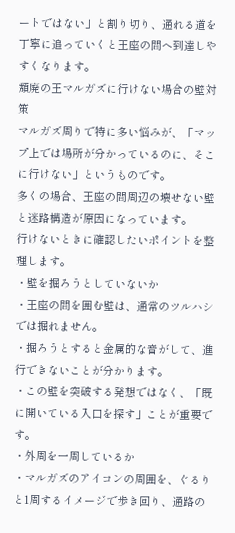ートではない」と割り切り、通れる道を丁寧に追っていくと王座の間へ到達しやすくなります。
頽廃の王マルガズに行けない場合の壁対策
マルガズ周りで特に多い悩みが、「マップ上では場所が分かっているのに、そこに行けない」というものです。
多くの場合、王座の間周辺の壊せない壁と迷路構造が原因になっています。
行けないときに確認したいポイントを整理します。
・壁を掘ろうとしていないか
・王座の間を囲む壁は、通常のツルハシでは掘れません。
・掘ろうとすると金属的な音がして、進行できないことが分かります。
・この壁を突破する発想ではなく、「既に開いている入口を探す」ことが重要です。
・外周を一周しているか
・マルガズのアイコンの周囲を、ぐるりと1周するイメージで歩き回り、通路の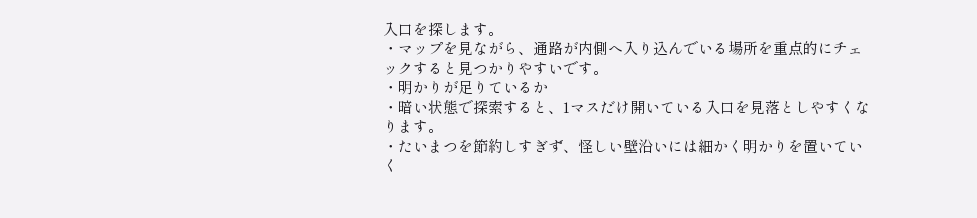入口を探します。
・マップを見ながら、通路が内側へ入り込んでいる場所を重点的にチェックすると見つかりやすいです。
・明かりが足りているか
・暗い状態で探索すると、1マスだけ開いている入口を見落としやすくなります。
・たいまつを節約しすぎず、怪しい壁沿いには細かく明かりを置いていく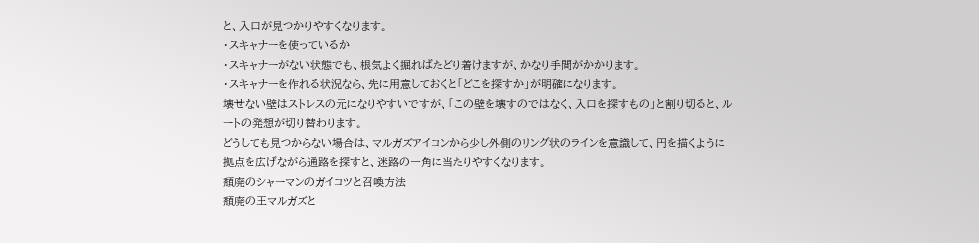と、入口が見つかりやすくなります。
・スキャナーを使っているか
・スキャナーがない状態でも、根気よく掘ればたどり着けますが、かなり手間がかかります。
・スキャナーを作れる状況なら、先に用意しておくと「どこを探すか」が明確になります。
壊せない壁はストレスの元になりやすいですが、「この壁を壊すのではなく、入口を探すもの」と割り切ると、ルートの発想が切り替わります。
どうしても見つからない場合は、マルガズアイコンから少し外側のリング状のラインを意識して、円を描くように拠点を広げながら通路を探すと、迷路の一角に当たりやすくなります。
頽廃のシャーマンのガイコツと召喚方法
頽廃の王マルガズと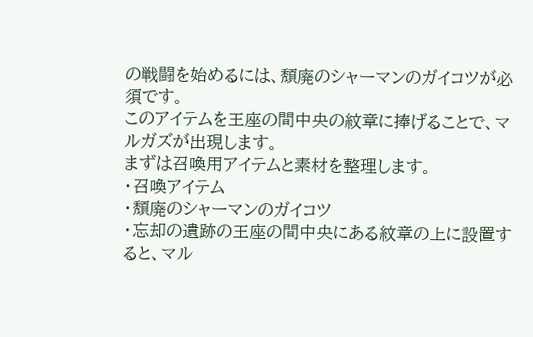の戦闘を始めるには、頽廃のシャーマンのガイコツが必須です。
このアイテムを王座の間中央の紋章に捧げることで、マルガズが出現します。
まずは召喚用アイテムと素材を整理します。
・召喚アイテム
・頽廃のシャーマンのガイコツ
・忘却の遺跡の王座の間中央にある紋章の上に設置すると、マル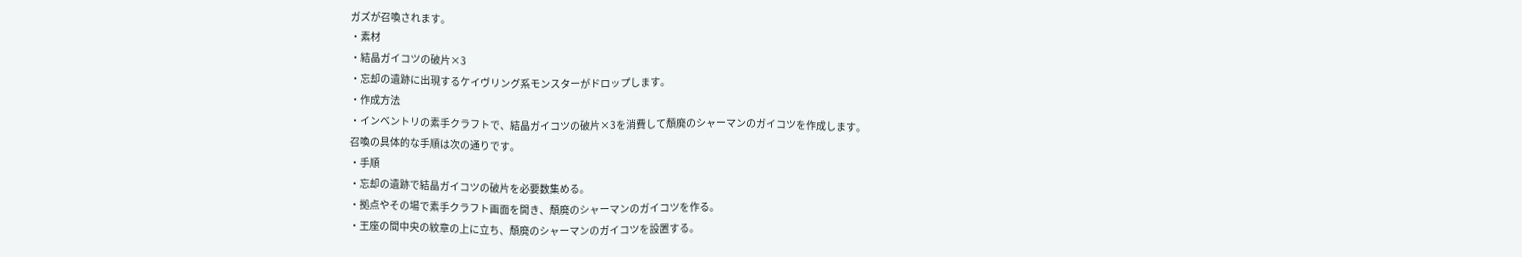ガズが召喚されます。
・素材
・結晶ガイコツの破片×3
・忘却の遺跡に出現するケイヴリング系モンスターがドロップします。
・作成方法
・インベントリの素手クラフトで、結晶ガイコツの破片×3を消費して頽廃のシャーマンのガイコツを作成します。
召喚の具体的な手順は次の通りです。
・手順
・忘却の遺跡で結晶ガイコツの破片を必要数集める。
・拠点やその場で素手クラフト画面を開き、頽廃のシャーマンのガイコツを作る。
・王座の間中央の紋章の上に立ち、頽廃のシャーマンのガイコツを設置する。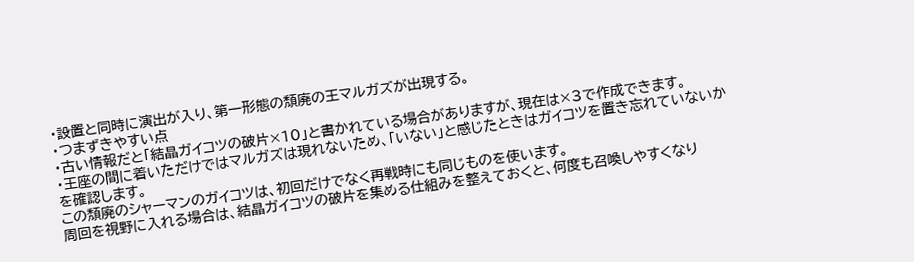・設置と同時に演出が入り、第一形態の頽廃の王マルガズが出現する。
・つまずきやすい点
・古い情報だと「結晶ガイコツの破片×10」と書かれている場合がありますが、現在は×3で作成できます。
・王座の間に着いただけではマルガズは現れないため、「いない」と感じたときはガイコツを置き忘れていないかを確認します。
この頽廃のシャーマンのガイコツは、初回だけでなく再戦時にも同じものを使います。
周回を視野に入れる場合は、結晶ガイコツの破片を集める仕組みを整えておくと、何度も召喚しやすくなり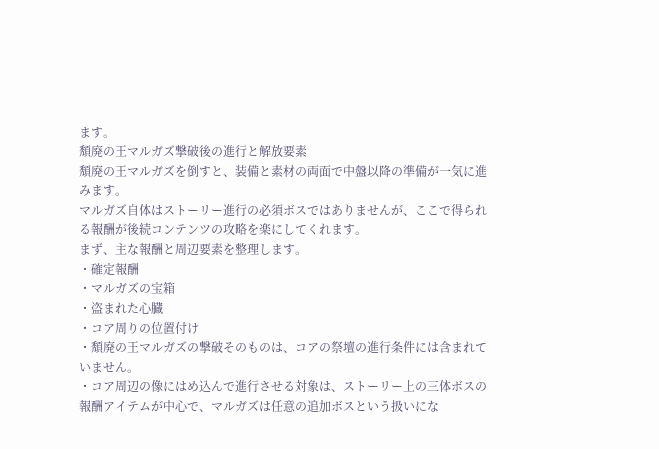ます。
頽廃の王マルガズ撃破後の進行と解放要素
頽廃の王マルガズを倒すと、装備と素材の両面で中盤以降の準備が一気に進みます。
マルガズ自体はストーリー進行の必須ボスではありませんが、ここで得られる報酬が後続コンテンツの攻略を楽にしてくれます。
まず、主な報酬と周辺要素を整理します。
・確定報酬
・マルガズの宝箱
・盗まれた心臓
・コア周りの位置付け
・頽廃の王マルガズの撃破そのものは、コアの祭壇の進行条件には含まれていません。
・コア周辺の像にはめ込んで進行させる対象は、ストーリー上の三体ボスの報酬アイテムが中心で、マルガズは任意の追加ボスという扱いにな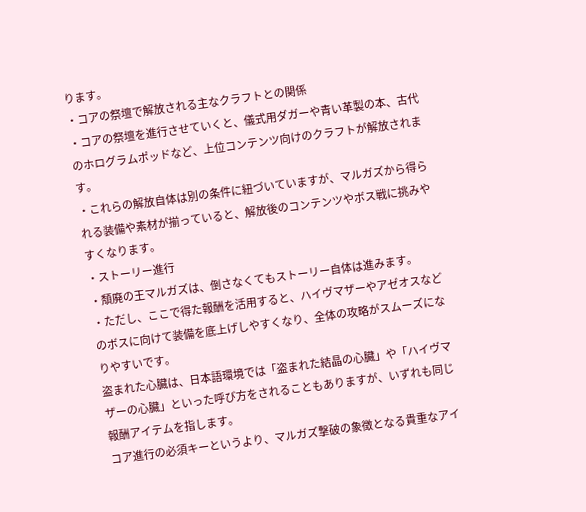ります。
・コアの祭壇で解放される主なクラフトとの関係
・コアの祭壇を進行させていくと、儀式用ダガーや青い革製の本、古代のホログラムポッドなど、上位コンテンツ向けのクラフトが解放されます。
・これらの解放自体は別の条件に紐づいていますが、マルガズから得られる装備や素材が揃っていると、解放後のコンテンツやボス戦に挑みやすくなります。
・ストーリー進行
・頽廃の王マルガズは、倒さなくてもストーリー自体は進みます。
・ただし、ここで得た報酬を活用すると、ハイヴマザーやアゼオスなどのボスに向けて装備を底上げしやすくなり、全体の攻略がスムーズになりやすいです。
盗まれた心臓は、日本語環境では「盗まれた結晶の心臓」や「ハイヴマザーの心臓」といった呼び方をされることもありますが、いずれも同じ報酬アイテムを指します。
コア進行の必須キーというより、マルガズ撃破の象徴となる貴重なアイ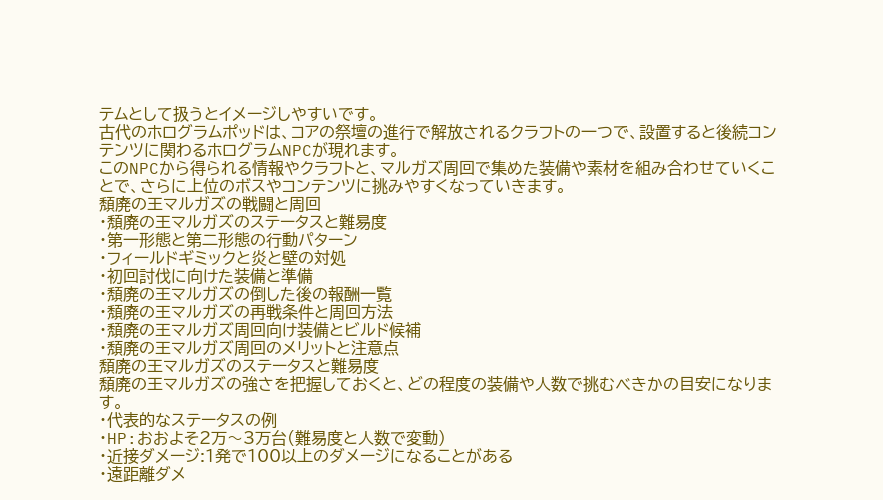テムとして扱うとイメージしやすいです。
古代のホログラムポッドは、コアの祭壇の進行で解放されるクラフトの一つで、設置すると後続コンテンツに関わるホログラムNPCが現れます。
このNPCから得られる情報やクラフトと、マルガズ周回で集めた装備や素材を組み合わせていくことで、さらに上位のボスやコンテンツに挑みやすくなっていきます。
頽廃の王マルガズの戦闘と周回
・頽廃の王マルガズのステータスと難易度
・第一形態と第二形態の行動パターン
・フィールドギミックと炎と壁の対処
・初回討伐に向けた装備と準備
・頽廃の王マルガズの倒した後の報酬一覧
・頽廃の王マルガズの再戦条件と周回方法
・頽廃の王マルガズ周回向け装備とビルド候補
・頽廃の王マルガズ周回のメリットと注意点
頽廃の王マルガズのステータスと難易度
頽廃の王マルガズの強さを把握しておくと、どの程度の装備や人数で挑むべきかの目安になります。
・代表的なステータスの例
・HP:おおよそ2万〜3万台(難易度と人数で変動)
・近接ダメージ:1発で100以上のダメージになることがある
・遠距離ダメ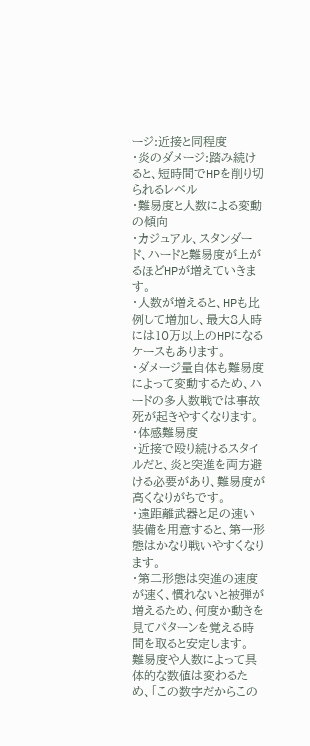ージ:近接と同程度
・炎のダメージ:踏み続けると、短時間でHPを削り切られるレベル
・難易度と人数による変動の傾向
・カジュアル、スタンダード、ハードと難易度が上がるほどHPが増えていきます。
・人数が増えると、HPも比例して増加し、最大8人時には10万以上のHPになるケースもあります。
・ダメージ量自体も難易度によって変動するため、ハードの多人数戦では事故死が起きやすくなります。
・体感難易度
・近接で殴り続けるスタイルだと、炎と突進を両方避ける必要があり、難易度が高くなりがちです。
・遠距離武器と足の速い装備を用意すると、第一形態はかなり戦いやすくなります。
・第二形態は突進の速度が速く、慣れないと被弾が増えるため、何度か動きを見てパターンを覚える時間を取ると安定します。
難易度や人数によって具体的な数値は変わるため、「この数字だからこの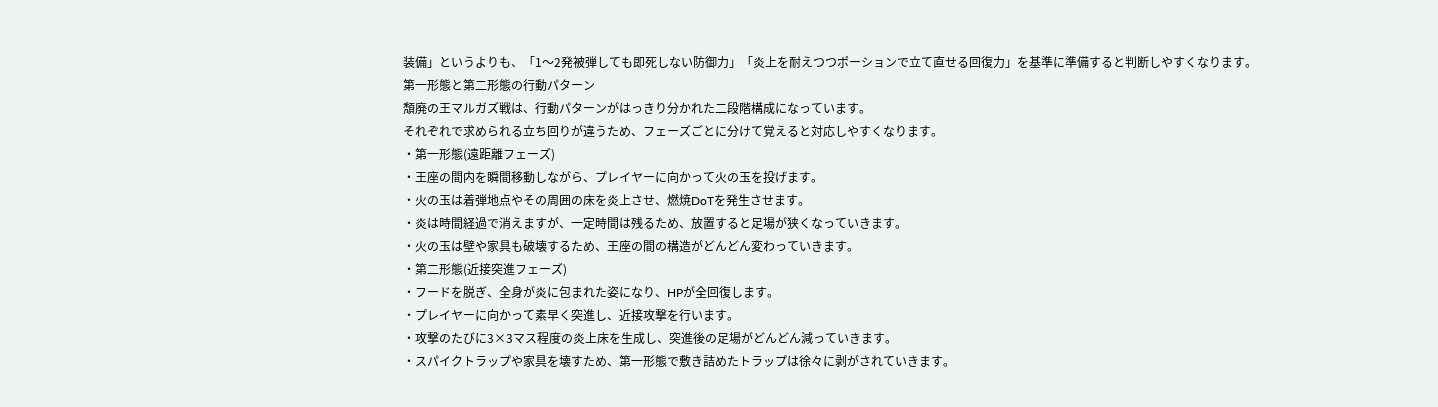装備」というよりも、「1〜2発被弾しても即死しない防御力」「炎上を耐えつつポーションで立て直せる回復力」を基準に準備すると判断しやすくなります。
第一形態と第二形態の行動パターン
頽廃の王マルガズ戦は、行動パターンがはっきり分かれた二段階構成になっています。
それぞれで求められる立ち回りが違うため、フェーズごとに分けて覚えると対応しやすくなります。
・第一形態(遠距離フェーズ)
・王座の間内を瞬間移動しながら、プレイヤーに向かって火の玉を投げます。
・火の玉は着弾地点やその周囲の床を炎上させ、燃焼DoTを発生させます。
・炎は時間経過で消えますが、一定時間は残るため、放置すると足場が狭くなっていきます。
・火の玉は壁や家具も破壊するため、王座の間の構造がどんどん変わっていきます。
・第二形態(近接突進フェーズ)
・フードを脱ぎ、全身が炎に包まれた姿になり、HPが全回復します。
・プレイヤーに向かって素早く突進し、近接攻撃を行います。
・攻撃のたびに3×3マス程度の炎上床を生成し、突進後の足場がどんどん減っていきます。
・スパイクトラップや家具を壊すため、第一形態で敷き詰めたトラップは徐々に剥がされていきます。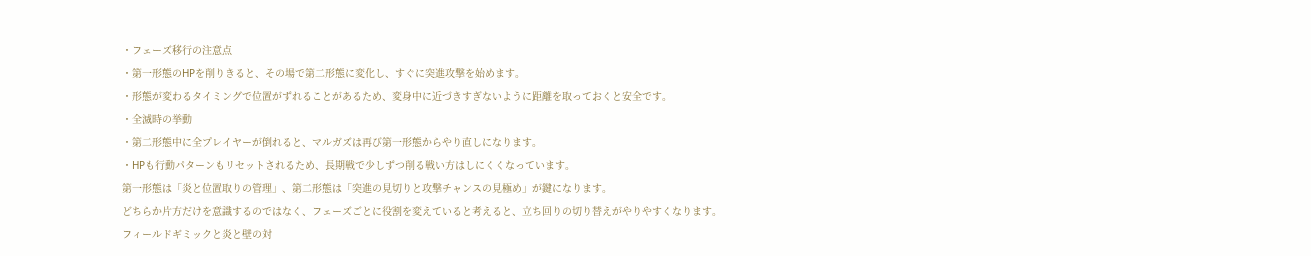・フェーズ移行の注意点
・第一形態のHPを削りきると、その場で第二形態に変化し、すぐに突進攻撃を始めます。
・形態が変わるタイミングで位置がずれることがあるため、変身中に近づきすぎないように距離を取っておくと安全です。
・全滅時の挙動
・第二形態中に全プレイヤーが倒れると、マルガズは再び第一形態からやり直しになります。
・HPも行動パターンもリセットされるため、長期戦で少しずつ削る戦い方はしにくくなっています。
第一形態は「炎と位置取りの管理」、第二形態は「突進の見切りと攻撃チャンスの見極め」が鍵になります。
どちらか片方だけを意識するのではなく、フェーズごとに役割を変えていると考えると、立ち回りの切り替えがやりやすくなります。
フィールドギミックと炎と壁の対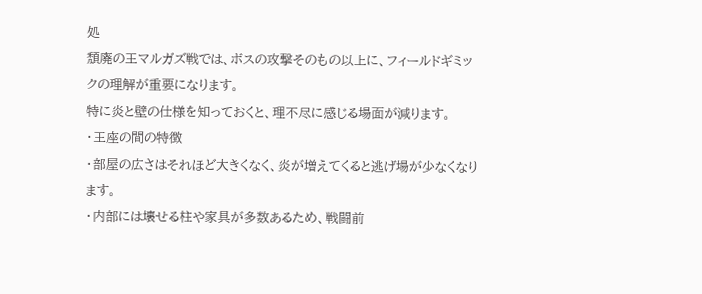処
頽廃の王マルガズ戦では、ボスの攻撃そのもの以上に、フィールドギミックの理解が重要になります。
特に炎と壁の仕様を知っておくと、理不尽に感じる場面が減ります。
・王座の間の特徴
・部屋の広さはそれほど大きくなく、炎が増えてくると逃げ場が少なくなります。
・内部には壊せる柱や家具が多数あるため、戦闘前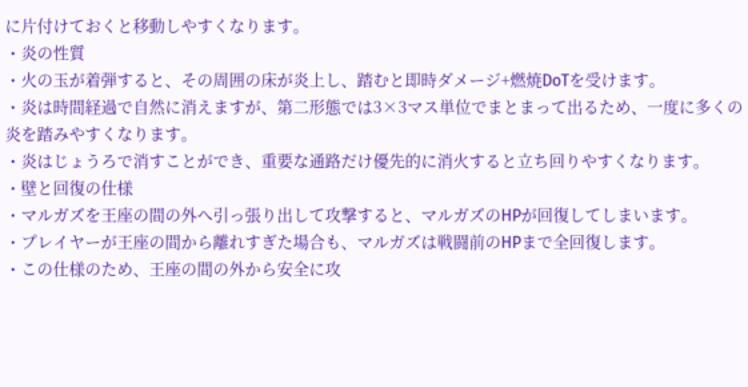に片付けておくと移動しやすくなります。
・炎の性質
・火の玉が着弾すると、その周囲の床が炎上し、踏むと即時ダメージ+燃焼DoTを受けます。
・炎は時間経過で自然に消えますが、第二形態では3×3マス単位でまとまって出るため、一度に多くの炎を踏みやすくなります。
・炎はじょうろで消すことができ、重要な通路だけ優先的に消火すると立ち回りやすくなります。
・壁と回復の仕様
・マルガズを王座の間の外へ引っ張り出して攻撃すると、マルガズのHPが回復してしまいます。
・プレイヤーが王座の間から離れすぎた場合も、マルガズは戦闘前のHPまで全回復します。
・この仕様のため、王座の間の外から安全に攻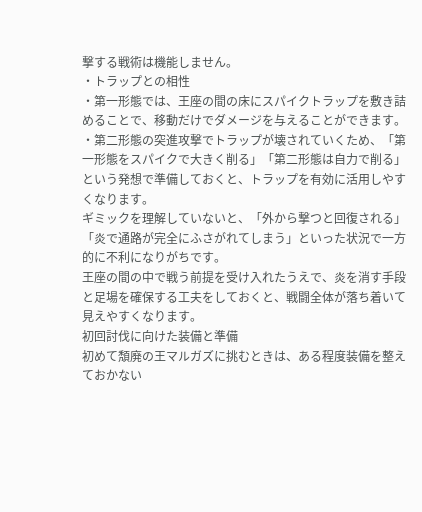撃する戦術は機能しません。
・トラップとの相性
・第一形態では、王座の間の床にスパイクトラップを敷き詰めることで、移動だけでダメージを与えることができます。
・第二形態の突進攻撃でトラップが壊されていくため、「第一形態をスパイクで大きく削る」「第二形態は自力で削る」という発想で準備しておくと、トラップを有効に活用しやすくなります。
ギミックを理解していないと、「外から撃つと回復される」「炎で通路が完全にふさがれてしまう」といった状況で一方的に不利になりがちです。
王座の間の中で戦う前提を受け入れたうえで、炎を消す手段と足場を確保する工夫をしておくと、戦闘全体が落ち着いて見えやすくなります。
初回討伐に向けた装備と準備
初めて頽廃の王マルガズに挑むときは、ある程度装備を整えておかない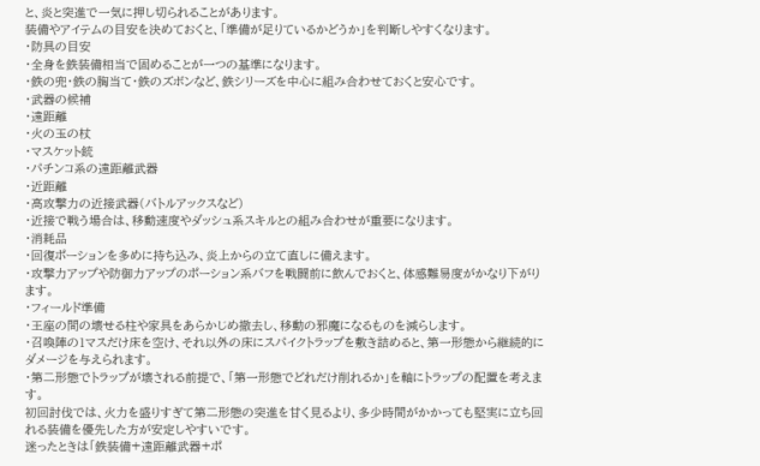と、炎と突進で一気に押し切られることがあります。
装備やアイテムの目安を決めておくと、「準備が足りているかどうか」を判断しやすくなります。
・防具の目安
・全身を鉄装備相当で固めることが一つの基準になります。
・鉄の兜・鉄の胸当て・鉄のズボンなど、鉄シリーズを中心に組み合わせておくと安心です。
・武器の候補
・遠距離
・火の玉の杖
・マスケット銃
・パチンコ系の遠距離武器
・近距離
・高攻撃力の近接武器(バトルアックスなど)
・近接で戦う場合は、移動速度やダッシュ系スキルとの組み合わせが重要になります。
・消耗品
・回復ポーションを多めに持ち込み、炎上からの立て直しに備えます。
・攻撃力アップや防御力アップのポーション系バフを戦闘前に飲んでおくと、体感難易度がかなり下がります。
・フィールド準備
・王座の間の壊せる柱や家具をあらかじめ撤去し、移動の邪魔になるものを減らします。
・召喚陣の1マスだけ床を空け、それ以外の床にスパイクトラップを敷き詰めると、第一形態から継続的にダメージを与えられます。
・第二形態でトラップが壊される前提で、「第一形態でどれだけ削れるか」を軸にトラップの配置を考えます。
初回討伐では、火力を盛りすぎて第二形態の突進を甘く見るより、多少時間がかかっても堅実に立ち回れる装備を優先した方が安定しやすいです。
迷ったときは「鉄装備+遠距離武器+ポ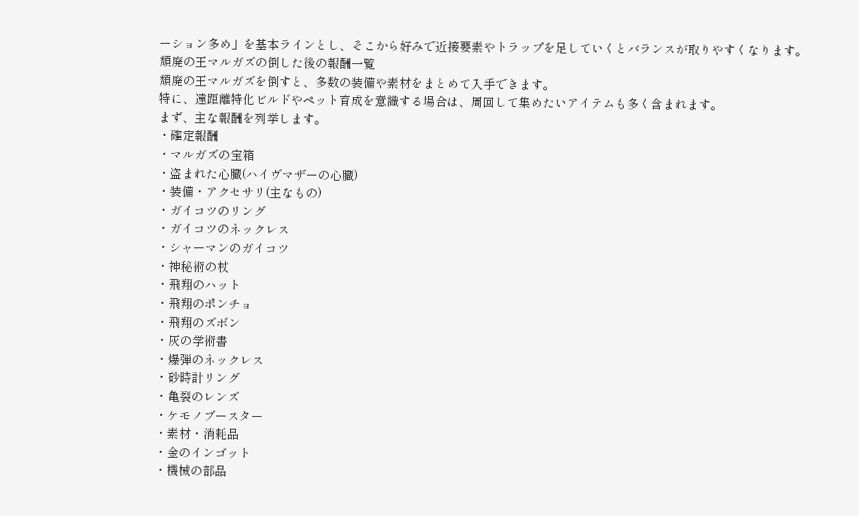ーション多め」を基本ラインとし、そこから好みで近接要素やトラップを足していくとバランスが取りやすくなります。
頽廃の王マルガズの倒した後の報酬一覧
頽廃の王マルガズを倒すと、多数の装備や素材をまとめて入手できます。
特に、遠距離特化ビルドやペット育成を意識する場合は、周回して集めたいアイテムも多く含まれます。
まず、主な報酬を列挙します。
・確定報酬
・マルガズの宝箱
・盗まれた心臓(ハイヴマザーの心臓)
・装備・アクセサリ(主なもの)
・ガイコツのリング
・ガイコツのネックレス
・シャーマンのガイコツ
・神秘術の杖
・飛翔のハット
・飛翔のポンチョ
・飛翔のズボン
・灰の学術書
・爆弾のネックレス
・砂時計リング
・亀裂のレンズ
・ケモノブースター
・素材・消耗品
・金のインゴット
・機械の部品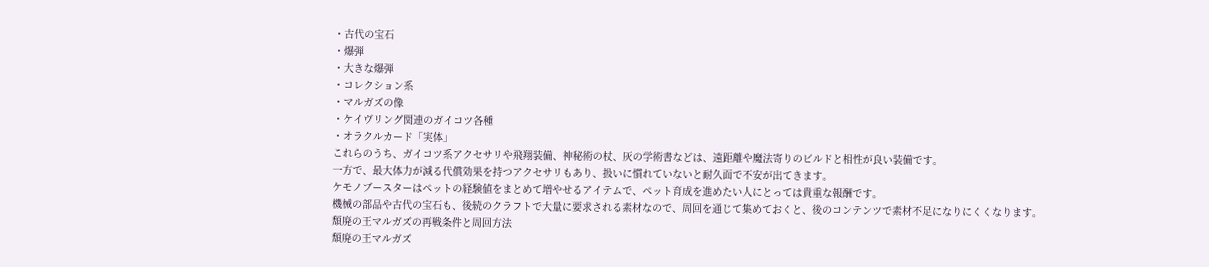・古代の宝石
・爆弾
・大きな爆弾
・コレクション系
・マルガズの像
・ケイヴリング関連のガイコツ各種
・オラクルカード「実体」
これらのうち、ガイコツ系アクセサリや飛翔装備、神秘術の杖、灰の学術書などは、遠距離や魔法寄りのビルドと相性が良い装備です。
一方で、最大体力が減る代償効果を持つアクセサリもあり、扱いに慣れていないと耐久面で不安が出てきます。
ケモノブースターはペットの経験値をまとめて増やせるアイテムで、ペット育成を進めたい人にとっては貴重な報酬です。
機械の部品や古代の宝石も、後続のクラフトで大量に要求される素材なので、周回を通じて集めておくと、後のコンテンツで素材不足になりにくくなります。
頽廃の王マルガズの再戦条件と周回方法
頽廃の王マルガズ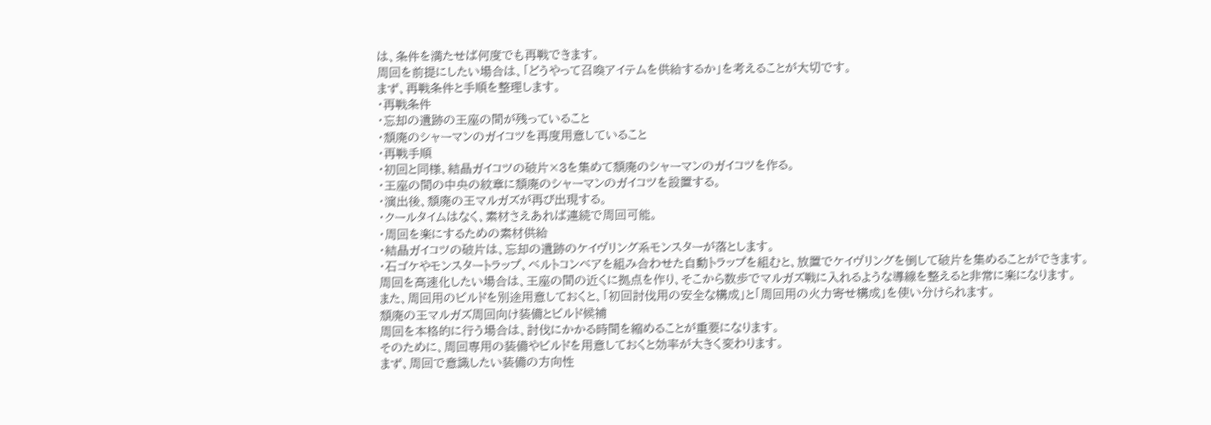は、条件を満たせば何度でも再戦できます。
周回を前提にしたい場合は、「どうやって召喚アイテムを供給するか」を考えることが大切です。
まず、再戦条件と手順を整理します。
・再戦条件
・忘却の遺跡の王座の間が残っていること
・頽廃のシャーマンのガイコツを再度用意していること
・再戦手順
・初回と同様、結晶ガイコツの破片×3を集めて頽廃のシャーマンのガイコツを作る。
・王座の間の中央の紋章に頽廃のシャーマンのガイコツを設置する。
・演出後、頽廃の王マルガズが再び出現する。
・クールタイムはなく、素材さえあれば連続で周回可能。
・周回を楽にするための素材供給
・結晶ガイコツの破片は、忘却の遺跡のケイヴリング系モンスターが落とします。
・石ゴケやモンスタートラップ、ベルトコンベアを組み合わせた自動トラップを組むと、放置でケイヴリングを倒して破片を集めることができます。
周回を高速化したい場合は、王座の間の近くに拠点を作り、そこから数歩でマルガズ戦に入れるような導線を整えると非常に楽になります。
また、周回用のビルドを別途用意しておくと、「初回討伐用の安全な構成」と「周回用の火力寄せ構成」を使い分けられます。
頽廃の王マルガズ周回向け装備とビルド候補
周回を本格的に行う場合は、討伐にかかる時間を縮めることが重要になります。
そのために、周回専用の装備やビルドを用意しておくと効率が大きく変わります。
まず、周回で意識したい装備の方向性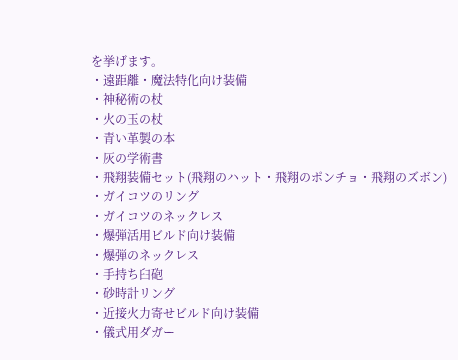を挙げます。
・遠距離・魔法特化向け装備
・神秘術の杖
・火の玉の杖
・青い革製の本
・灰の学術書
・飛翔装備セット(飛翔のハット・飛翔のポンチョ・飛翔のズボン)
・ガイコツのリング
・ガイコツのネックレス
・爆弾活用ビルド向け装備
・爆弾のネックレス
・手持ち臼砲
・砂時計リング
・近接火力寄せビルド向け装備
・儀式用ダガー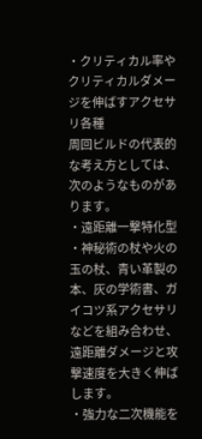・クリティカル率やクリティカルダメージを伸ばすアクセサリ各種
周回ビルドの代表的な考え方としては、次のようなものがあります。
・遠距離一撃特化型
・神秘術の杖や火の玉の杖、青い革製の本、灰の学術書、ガイコツ系アクセサリなどを組み合わせ、遠距離ダメージと攻撃速度を大きく伸ばします。
・強力な二次機能を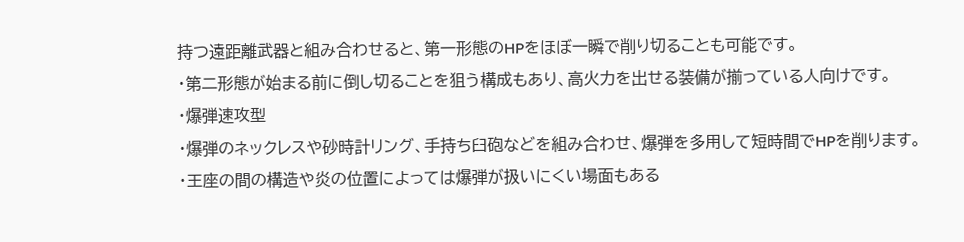持つ遠距離武器と組み合わせると、第一形態のHPをほぼ一瞬で削り切ることも可能です。
・第二形態が始まる前に倒し切ることを狙う構成もあり、高火力を出せる装備が揃っている人向けです。
・爆弾速攻型
・爆弾のネックレスや砂時計リング、手持ち臼砲などを組み合わせ、爆弾を多用して短時間でHPを削ります。
・王座の間の構造や炎の位置によっては爆弾が扱いにくい場面もある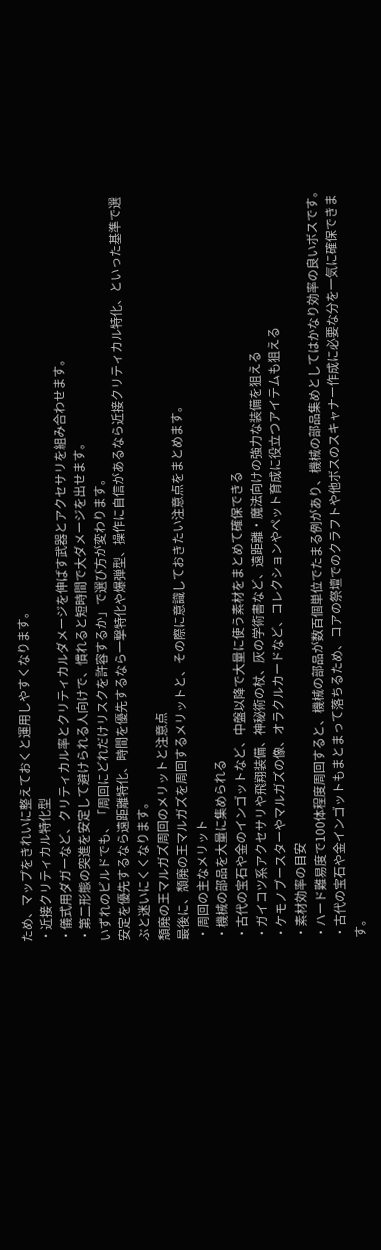ため、マップをきれいに整えておくと運用しやすくなります。
・近接クリティカル特化型
・儀式用ダガーなど、クリティカル率とクリティカルダメージを伸ばす武器とアクセサリを組み合わせます。
・第二形態の突進を安定して避けられる人向けで、慣れると短時間で大ダメージを出せます。
いずれのビルドでも、「周回にどれだけリスクを許容するか」で選び方が変わります。
安定を優先するなら遠距離特化、時間を優先するなら一撃特化や爆弾型、操作に自信があるなら近接クリティカル特化、といった基準で選ぶと迷いにくくなります。
頽廃の王マルガズ周回のメリットと注意点
最後に、頽廃の王マルガズを周回するメリットと、その際に意識しておきたい注意点をまとめます。
・周回の主なメリット
・機械の部品を大量に集められる
・古代の宝石や金のインゴットなど、中盤以降で大量に使う素材をまとめて確保できる
・ガイコツ系アクセサリや飛翔装備、神秘術の杖、灰の学術書など、遠距離・魔法向けの強力な装備を狙える
・ケモノブースターやマルガズの像、オラクルカードなど、コレクションやペット育成に役立つアイテムも狙える
・素材効率の目安
・ハード難易度で100体程度周回すると、機械の部品が数百個単位でたまる例があり、機械の部品集めとしてはかなり効率の良いボスです。
・古代の宝石や金インゴットもまとまって落ちるため、コアの祭壇でのクラフトや他ボスのスキャナー作成に必要な分を一気に確保できます。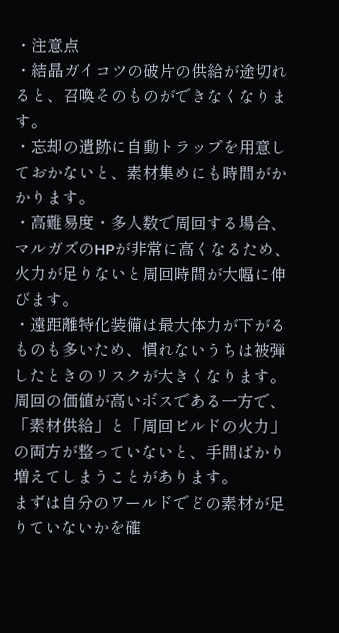・注意点
・結晶ガイコツの破片の供給が途切れると、召喚そのものができなくなります。
・忘却の遺跡に自動トラップを用意しておかないと、素材集めにも時間がかかります。
・高難易度・多人数で周回する場合、マルガズのHPが非常に高くなるため、火力が足りないと周回時間が大幅に伸びます。
・遠距離特化装備は最大体力が下がるものも多いため、慣れないうちは被弾したときのリスクが大きくなります。
周回の価値が高いボスである一方で、「素材供給」と「周回ビルドの火力」の両方が整っていないと、手間ばかり増えてしまうことがあります。
まずは自分のワールドでどの素材が足りていないかを確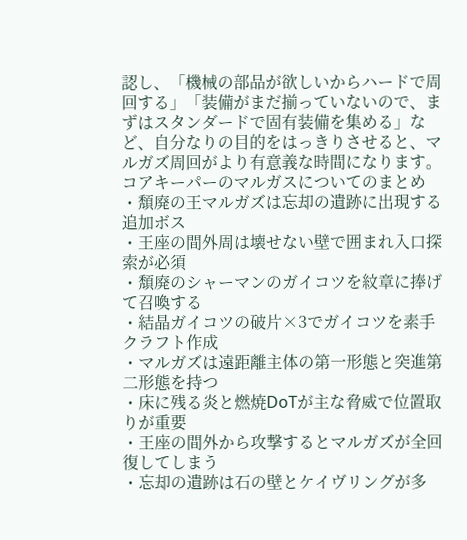認し、「機械の部品が欲しいからハードで周回する」「装備がまだ揃っていないので、まずはスタンダードで固有装備を集める」など、自分なりの目的をはっきりさせると、マルガズ周回がより有意義な時間になります。
コアキーパーのマルガスについてのまとめ
・頽廃の王マルガズは忘却の遺跡に出現する追加ボス
・王座の間外周は壊せない壁で囲まれ入口探索が必須
・頽廃のシャーマンのガイコツを紋章に捧げて召喚する
・結晶ガイコツの破片×3でガイコツを素手クラフト作成
・マルガズは遠距離主体の第一形態と突進第二形態を持つ
・床に残る炎と燃焼DoTが主な脅威で位置取りが重要
・王座の間外から攻撃するとマルガズが全回復してしまう
・忘却の遺跡は石の壁とケイヴリングが多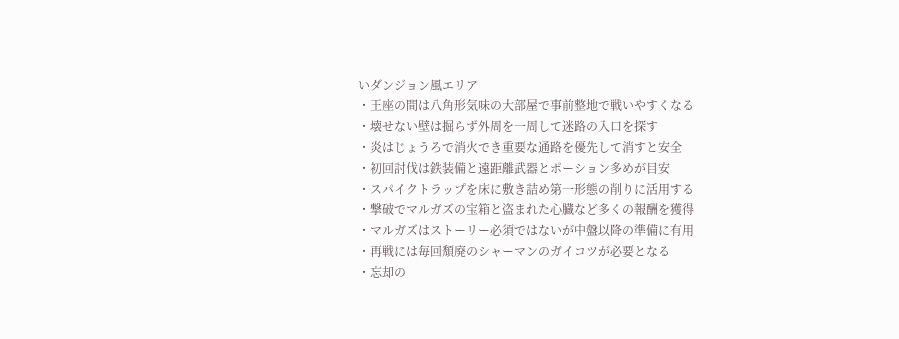いダンジョン風エリア
・王座の間は八角形気味の大部屋で事前整地で戦いやすくなる
・壊せない壁は掘らず外周を一周して迷路の入口を探す
・炎はじょうろで消火でき重要な通路を優先して消すと安全
・初回討伐は鉄装備と遠距離武器とポーション多めが目安
・スパイクトラップを床に敷き詰め第一形態の削りに活用する
・撃破でマルガズの宝箱と盗まれた心臓など多くの報酬を獲得
・マルガズはストーリー必須ではないが中盤以降の準備に有用
・再戦には毎回頽廃のシャーマンのガイコツが必要となる
・忘却の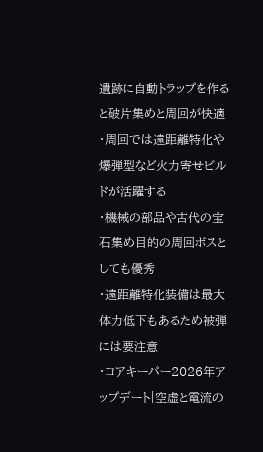遺跡に自動トラップを作ると破片集めと周回が快適
・周回では遠距離特化や爆弾型など火力寄せビルドが活躍する
・機械の部品や古代の宝石集め目的の周回ボスとしても優秀
・遠距離特化装備は最大体力低下もあるため被弾には要注意
・コアキーパー2026年アップデート|空虚と電流の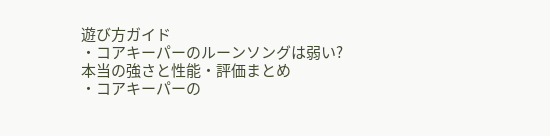遊び方ガイド
・コアキーパーのルーンソングは弱い?本当の強さと性能・評価まとめ
・コアキーパーの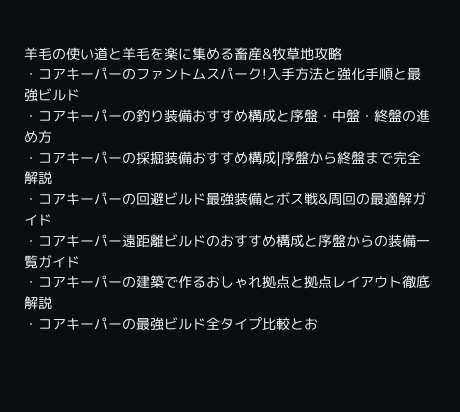羊毛の使い道と羊毛を楽に集める畜産&牧草地攻略
・コアキーパーのファントムスパーク!入手方法と強化手順と最強ビルド
・コアキーパーの釣り装備おすすめ構成と序盤・中盤・終盤の進め方
・コアキーパーの採掘装備おすすめ構成|序盤から終盤まで完全解説
・コアキーパーの回避ビルド最強装備とボス戦&周回の最適解ガイド
・コアキーパー遠距離ビルドのおすすめ構成と序盤からの装備一覧ガイド
・コアキーパーの建築で作るおしゃれ拠点と拠点レイアウト徹底解説
・コアキーパーの最強ビルド全タイプ比較とお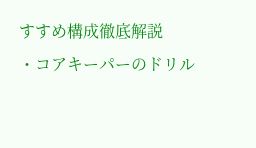すすめ構成徹底解説
・コアキーパーのドリル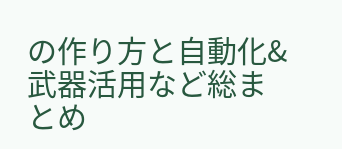の作り方と自動化&武器活用など総まとめ